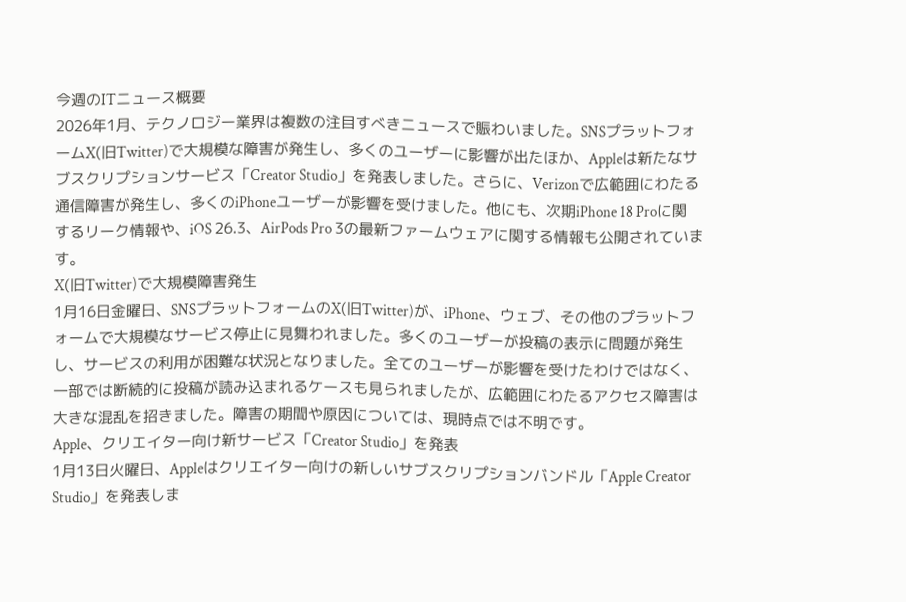今週のITニュース概要
2026年1月、テクノロジー業界は複数の注目すべきニュースで賑わいました。SNSプラットフォームX(旧Twitter)で大規模な障害が発生し、多くのユーザーに影響が出たほか、Appleは新たなサブスクリプションサービス「Creator Studio」を発表しました。さらに、Verizonで広範囲にわたる通信障害が発生し、多くのiPhoneユーザーが影響を受けました。他にも、次期iPhone 18 Proに関するリーク情報や、iOS 26.3、AirPods Pro 3の最新ファームウェアに関する情報も公開されています。
X(旧Twitter)で大規模障害発生
1月16日金曜日、SNSプラットフォームのX(旧Twitter)が、iPhone、ウェブ、その他のプラットフォームで大規模なサービス停止に見舞われました。多くのユーザーが投稿の表示に問題が発生し、サービスの利用が困難な状況となりました。全てのユーザーが影響を受けたわけではなく、一部では断続的に投稿が読み込まれるケースも見られましたが、広範囲にわたるアクセス障害は大きな混乱を招きました。障害の期間や原因については、現時点では不明です。
Apple、クリエイター向け新サービス「Creator Studio」を発表
1月13日火曜日、Appleはクリエイター向けの新しいサブスクリプションバンドル「Apple Creator Studio」を発表しま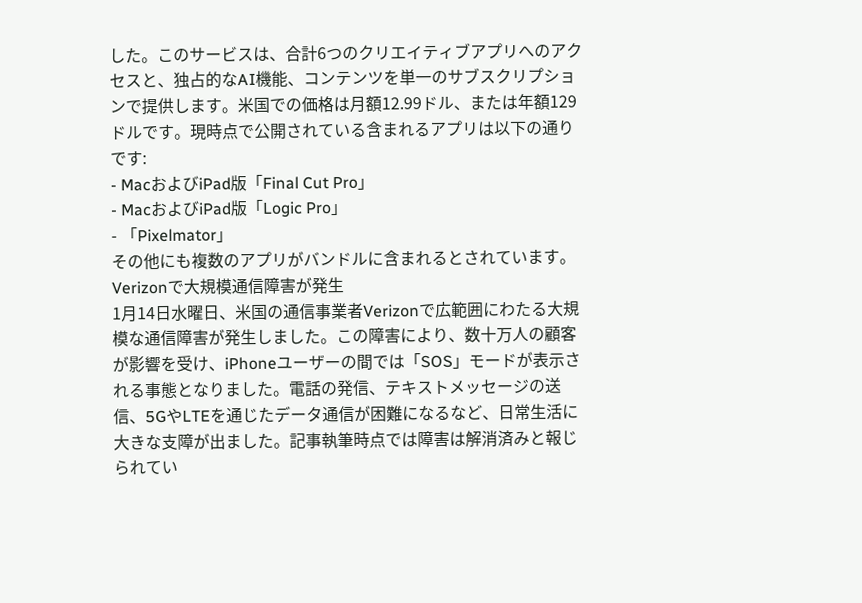した。このサービスは、合計6つのクリエイティブアプリへのアクセスと、独占的なAI機能、コンテンツを単一のサブスクリプションで提供します。米国での価格は月額12.99ドル、または年額129ドルです。現時点で公開されている含まれるアプリは以下の通りです:
- MacおよびiPad版「Final Cut Pro」
- MacおよびiPad版「Logic Pro」
- 「Pixelmator」
その他にも複数のアプリがバンドルに含まれるとされています。
Verizonで大規模通信障害が発生
1月14日水曜日、米国の通信事業者Verizonで広範囲にわたる大規模な通信障害が発生しました。この障害により、数十万人の顧客が影響を受け、iPhoneユーザーの間では「SOS」モードが表示される事態となりました。電話の発信、テキストメッセージの送信、5GやLTEを通じたデータ通信が困難になるなど、日常生活に大きな支障が出ました。記事執筆時点では障害は解消済みと報じられてい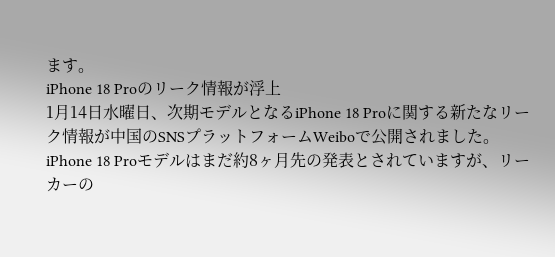ます。
iPhone 18 Proのリーク情報が浮上
1月14日水曜日、次期モデルとなるiPhone 18 Proに関する新たなリーク情報が中国のSNSプラットフォームWeiboで公開されました。iPhone 18 Proモデルはまだ約8ヶ月先の発表とされていますが、リーカーの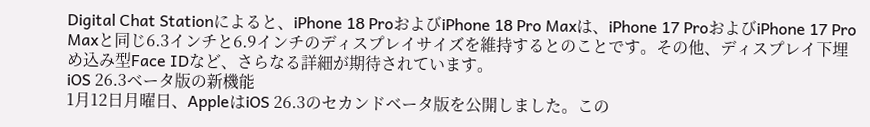Digital Chat Stationによると、iPhone 18 ProおよびiPhone 18 Pro Maxは、iPhone 17 ProおよびiPhone 17 Pro Maxと同じ6.3インチと6.9インチのディスプレイサイズを維持するとのことです。その他、ディスプレイ下埋め込み型Face IDなど、さらなる詳細が期待されています。
iOS 26.3ベータ版の新機能
1月12日月曜日、AppleはiOS 26.3のセカンドベータ版を公開しました。この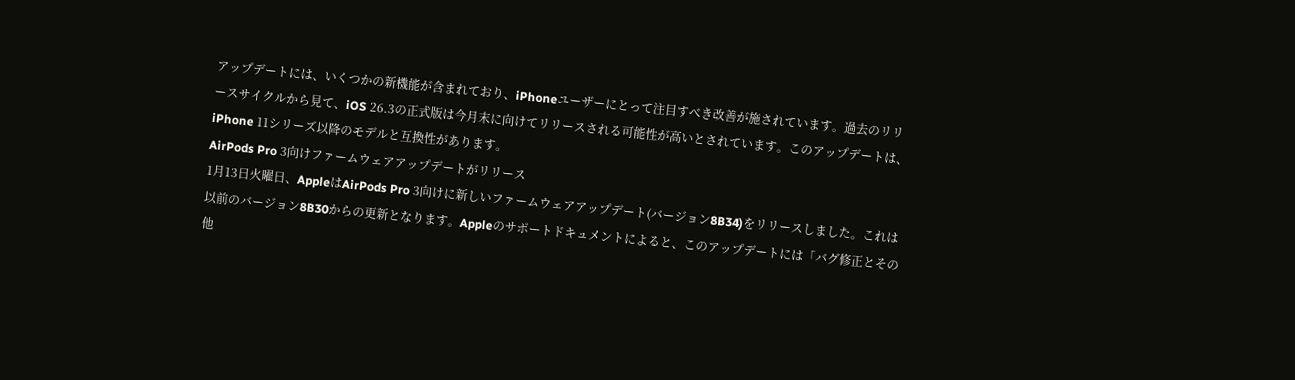アップデートには、いくつかの新機能が含まれており、iPhoneユーザーにとって注目すべき改善が施されています。過去のリリースサイクルから見て、iOS 26.3の正式版は今月末に向けてリリースされる可能性が高いとされています。このアップデートは、iPhone 11シリーズ以降のモデルと互換性があります。
AirPods Pro 3向けファームウェアアップデートがリリース
1月13日火曜日、AppleはAirPods Pro 3向けに新しいファームウェアアップデート(バージョン8B34)をリリースしました。これは以前のバージョン8B30からの更新となります。Appleのサポートドキュメントによると、このアップデートには「バグ修正とその他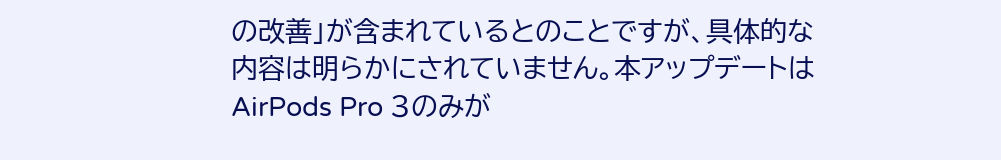の改善」が含まれているとのことですが、具体的な内容は明らかにされていません。本アップデートはAirPods Pro 3のみが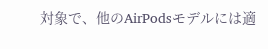対象で、他のAirPodsモデルには適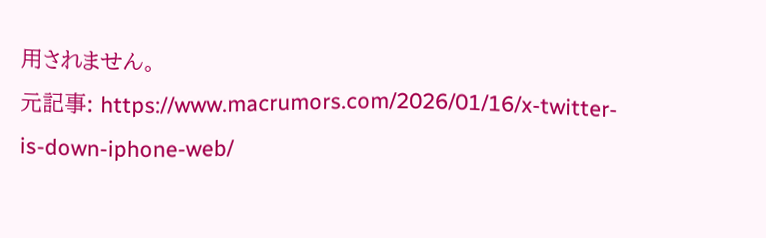用されません。
元記事: https://www.macrumors.com/2026/01/16/x-twitter-is-down-iphone-web/